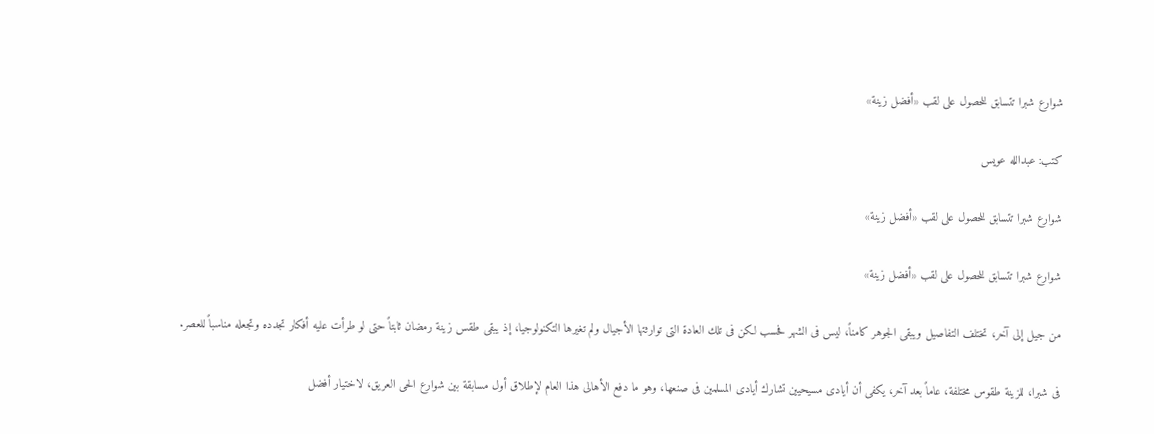شوارع شبرا تتسابق للحصول على لقب «أفضل زينة»

كتب: عبدالله عويس

شوارع شبرا تتسابق للحصول على لقب «أفضل زينة»

شوارع شبرا تتسابق للحصول على لقب «أفضل زينة»

من جيل إلى آخر، تختلف التفاصيل ويبقى الجوهر كامناً، ليس فى الشهر فحسب لكن فى تلك العادة التى توارثتها الأجيال ولم تغيرها التكنولوجيا، إذ يبقى طقس زينة رمضان ثابتاً حتى لو طرأت عليه أفكار تجدده وتجعله مناسباً للعصر.

فى شبرا، للزينة طقوس مختلفة، عاماً بعد آخر، يكفى أن أيادى مسيحيين تشارك أيادى المسلمين فى صنعها، وهو ما دفع الأهالى هذا العام لإطلاق أول مسابقة بين شوارع الحى العريق، لاختيار أفضل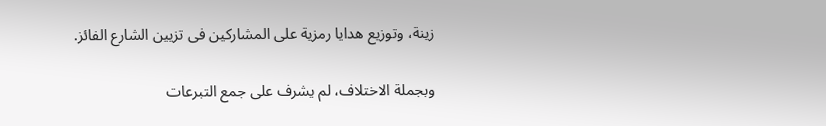زينة، وتوزيع هدايا رمزية على المشاركين فى تزيين الشارع الفائز.

وبجملة الاختلاف، لم يشرف على جمع التبرعات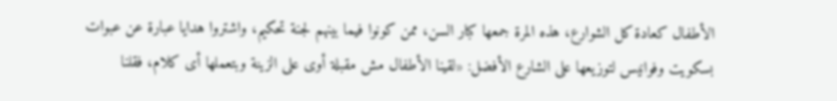الأطفال كعادة كل الشوارع، هذه المرة جمعها كبار السن، ممن كونوا فيما بينهم لجنة تحكيم، واشتروا هدايا عبارة عن عبوات بسكويت وفوانيس لتوزيعها على الشارع الأفضل: «لقينا الأطفال مش مقبلة أوى على الزينة وبتعملها أى كلام، فقلنا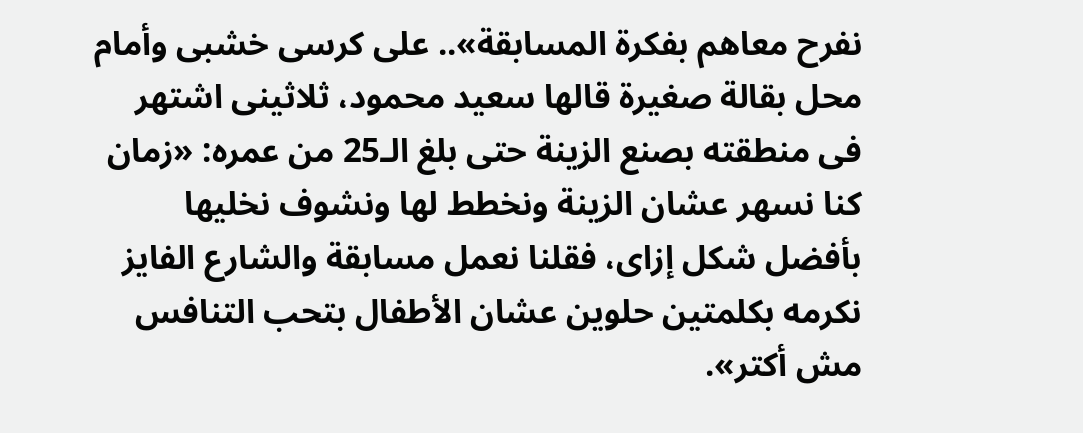نفرح معاهم بفكرة المسابقة».. على كرسى خشبى وأمام محل بقالة صغيرة قالها سعيد محمود، ثلاثينى اشتهر فى منطقته بصنع الزينة حتى بلغ الـ25 من عمره: «زمان كنا نسهر عشان الزينة ونخطط لها ونشوف نخليها بأفضل شكل إزاى، فقلنا نعمل مسابقة والشارع الفايز نكرمه بكلمتين حلوين عشان الأطفال بتحب التنافس مش أكتر».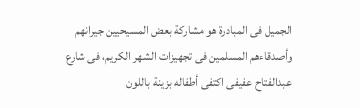الجميل فى المبادرة هو مشاركة بعض المسيحيين جيرانهم وأصدقاءهم المسلمين فى تجهيزات الشهر الكريم، فى شارع عبدالفتاح عفيفى اكتفى أطفاله بزينة باللون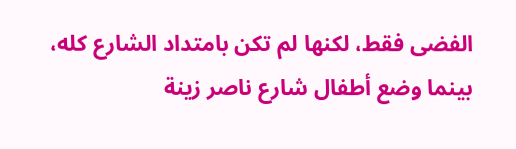الفضى فقط، لكنها لم تكن بامتداد الشارع كله، بينما وضع أطفال شارع ناصر زينة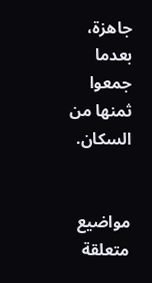جاهزة، بعدما جمعوا ثمنها من السكان.


مواضيع متعلقة